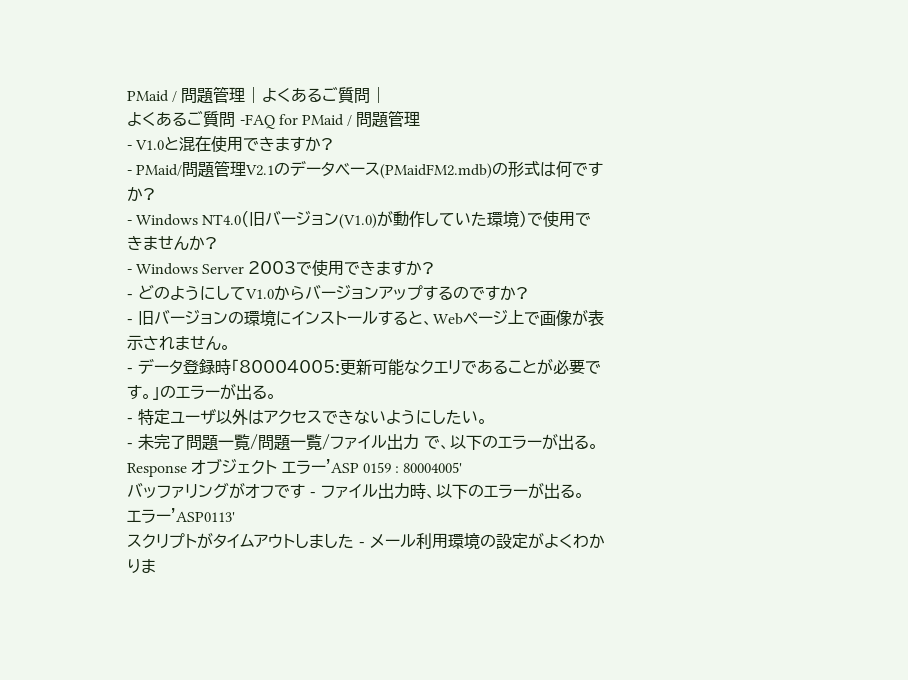PMaid / 問題管理 | よくあるご質問 |
よくあるご質問 -FAQ for PMaid / 問題管理
- V1.0と混在使用できますか?
- PMaid/問題管理V2.1のデータベース(PMaidFM2.mdb)の形式は何ですか?
- Windows NT4.0(旧バージョン(V1.0)が動作していた環境)で使用できませんか?
- Windows Server 2003で使用できますか?
- どのようにしてV1.0からバージョンアップするのですか?
- 旧バージョンの環境にインストールすると、Webページ上で画像が表示されません。
- データ登録時「80004005:更新可能なクエリであることが必要です。」のエラーが出る。
- 特定ユーザ以外はアクセスできないようにしたい。
- 未完了問題一覧/問題一覧/ファイル出力 で、以下のエラーが出る。
Response オブジェクト エラー'ASP 0159 : 80004005'
バッファリングがオフです - ファイル出力時、以下のエラーが出る。
エラー'ASP0113'
スクリプトがタイムアウトしました - メール利用環境の設定がよくわかりま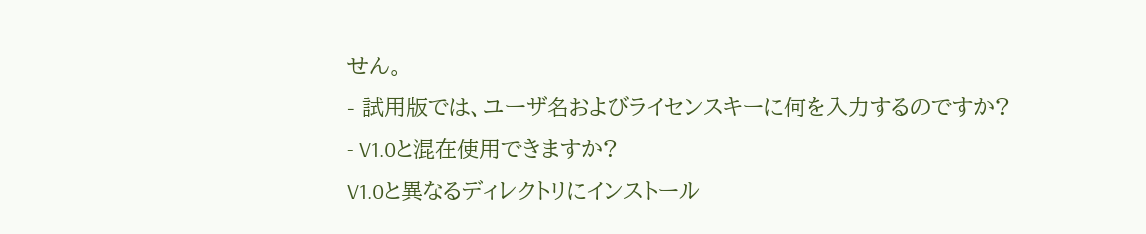せん。
- 試用版では、ユーザ名およびライセンスキーに何を入力するのですか?
- V1.0と混在使用できますか?
V1.0と異なるディレクトリにインストール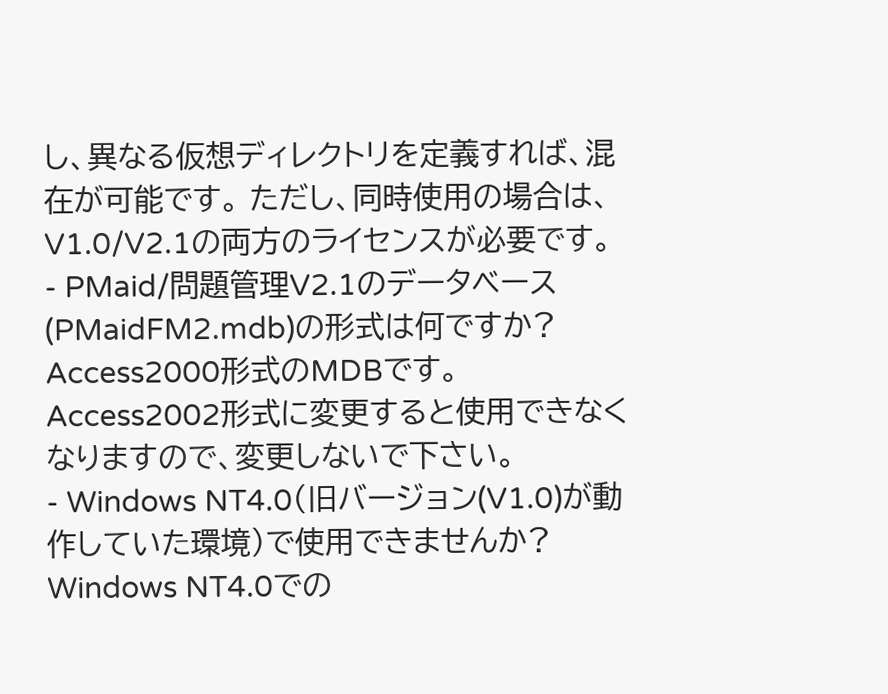し、異なる仮想ディレクトリを定義すれば、混在が可能です。 ただし、同時使用の場合は、V1.0/V2.1の両方のライセンスが必要です。
- PMaid/問題管理V2.1のデータベース(PMaidFM2.mdb)の形式は何ですか?
Access2000形式のMDBです。
Access2002形式に変更すると使用できなくなりますので、変更しないで下さい。
- Windows NT4.0(旧バージョン(V1.0)が動作していた環境)で使用できませんか?
Windows NT4.0での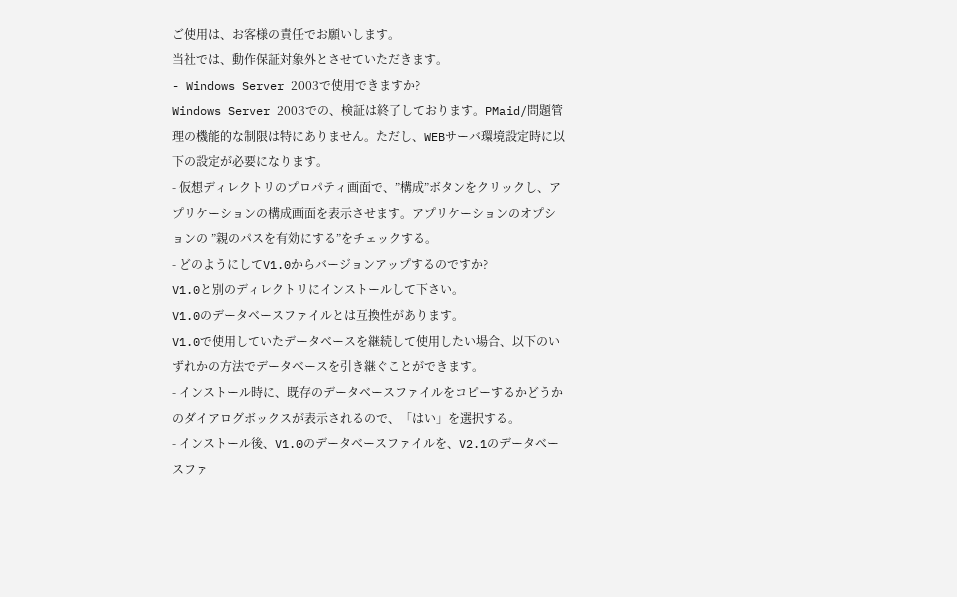ご使用は、お客様の責任でお願いします。
当社では、動作保証対象外とさせていただきます。
- Windows Server 2003で使用できますか?
Windows Server 2003での、検証は終了しております。PMaid/問題管理の機能的な制限は特にありません。ただし、WEBサーバ環境設定時に以下の設定が必要になります。
- 仮想ディレクトリのプロパティ画面で、”構成”ボタンをクリックし、アプリケーションの構成画面を表示させます。アプリケーションのオプションの ”親のパスを有効にする”をチェックする。
- どのようにしてV1.0からバージョンアップするのですか?
V1.0と別のディレクトリにインストールして下さい。
V1.0のデータベースファイルとは互換性があります。
V1.0で使用していたデータベースを継続して使用したい場合、以下のいずれかの方法でデータベースを引き継ぐことができます。
- インストール時に、既存のデータベースファイルをコピーするかどうかのダイアログボックスが表示されるので、「はい」を選択する。
- インストール後、V1.0のデータベースファイルを、V2.1のデータベースファ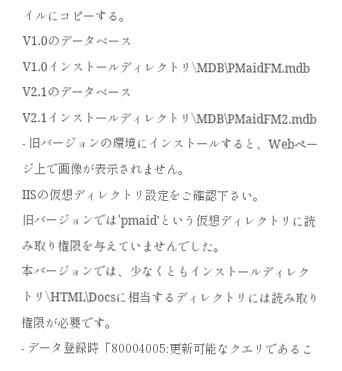イルにコピーする。
V1.0のデータベース
V1.0インストールディレクトリ\MDB\PMaidFM.mdb
V2.1のデータベース
V2.1インストールディレクトリ\MDB\PMaidFM2.mdb
- 旧バージョンの環境にインストールすると、Webページ上で画像が表示されません。
IISの仮想ディレクトリ設定をご確認下さい。
旧バージョンでは'pmaid'という仮想ディレクトリに読み取り権限を与えていませんでした。
本バージョンでは、少なくともインストールディレクトリ\HTML\Docsに相当するディレクトリには読み取り権限が必要です。
- データ登録時「80004005:更新可能なクエリであるこ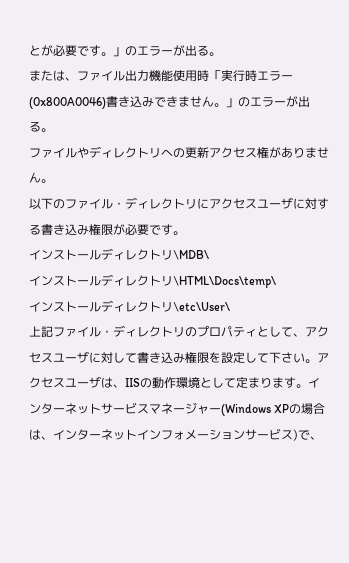とが必要です。」のエラーが出る。
または、ファイル出力機能使用時「実行時エラー(0x800A0046)書き込みできません。」のエラーが出る。
ファイルやディレクトリへの更新アクセス権がありません。
以下のファイル・ディレクトリにアクセスユーザに対する書き込み権限が必要です。
インストールディレクトリ\MDB\
インストールディレクトリ\HTML\Docs\temp\
インストールディレクトリ\etc\User\
上記ファイル・ディレクトリのプロパティとして、アクセスユーザに対して書き込み権限を設定して下さい。アクセスユーザは、IISの動作環境として定まります。インターネットサービスマネージャー(Windows XPの場合は、インターネットインフォメーションサービス)で、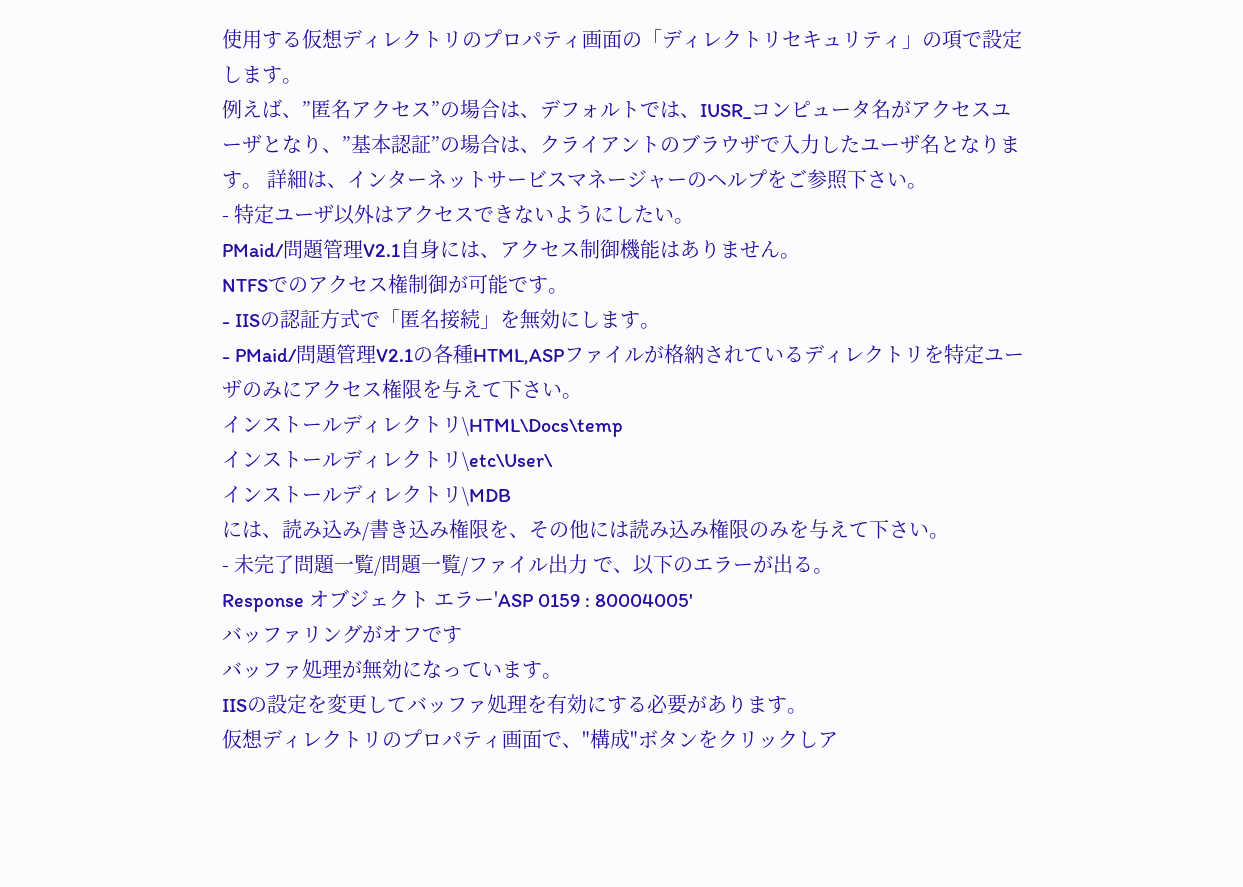使用する仮想ディレクトリのプロパティ画面の「ディレクトリセキュリティ」の項で設定します。
例えば、”匿名アクセス”の場合は、デフォルトでは、IUSR_コンピュータ名がアクセスユーザとなり、”基本認証”の場合は、クライアントのブラウザで入力したユーザ名となります。 詳細は、インターネットサービスマネージャーのヘルプをご参照下さい。
- 特定ユーザ以外はアクセスできないようにしたい。
PMaid/問題管理V2.1自身には、アクセス制御機能はありません。
NTFSでのアクセス権制御が可能です。
- IISの認証方式で「匿名接続」を無効にします。
- PMaid/問題管理V2.1の各種HTML,ASPファイルが格納されているディレクトリを特定ユーザのみにアクセス権限を与えて下さい。
インストールディレクトリ\HTML\Docs\temp
インストールディレクトリ\etc\User\
インストールディレクトリ\MDB
には、読み込み/書き込み権限を、その他には読み込み権限のみを与えて下さい。
- 未完了問題一覧/問題一覧/ファイル出力 で、以下のエラーが出る。
Response オブジェクト エラー'ASP 0159 : 80004005'
バッファリングがオフです
バッファ処理が無効になっています。
IISの設定を変更してバッファ処理を有効にする必要があります。
仮想ディレクトリのプロパティ画面で、"構成"ボタンをクリックしア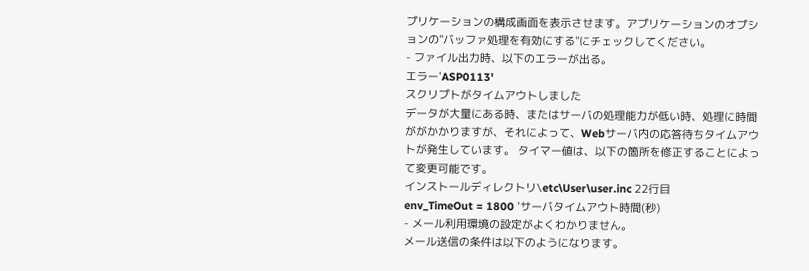プリケーションの構成画面を表示させます。アプリケーションのオプションの"バッファ処理を有効にする"にチェックしてください。
- ファイル出力時、以下のエラーが出る。
エラー'ASP0113'
スクリプトがタイムアウトしました
データが大量にある時、またはサーバの処理能力が低い時、処理に時間ががかかりますが、それによって、Webサーバ内の応答待ちタイムアウトが発生しています。 タイマー値は、以下の箇所を修正することによって変更可能です。
インストールディレクトリ\etc\User\user.inc 22行目
env_TimeOut = 1800 'サーバタイムアウト時間(秒)
- メール利用環境の設定がよくわかりません。
メール送信の条件は以下のようになります。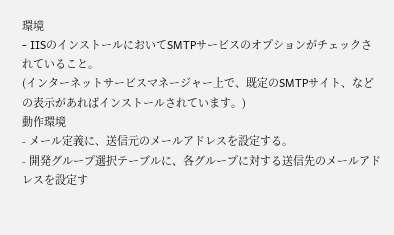環境
- IISのインストールにおいてSMTPサービスのオプションがチェックされていること。
(インターネットサービスマネージャー上で、既定のSMTPサイト、などの表示があればインストールされています。)
動作環境
- メール定義に、送信元のメールアドレスを設定する。
- 開発グループ選択テーブルに、各グループに対する送信先のメールアドレスを設定す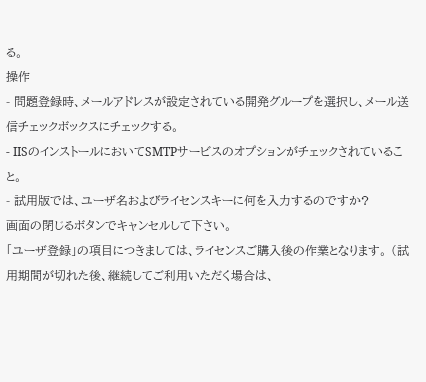る。
操作
- 問題登録時、メールアドレスが設定されている開発グループを選択し、メール送信チェックボックスにチェックする。
- IISのインストールにおいてSMTPサービスのオプションがチェックされていること。
- 試用版では、ユーザ名およびライセンスキーに何を入力するのですか?
画面の閉じるボタンでキャンセルして下さい。
「ユーザ登録」の項目につきましては、ライセンスご購入後の作業となります。 (試用期間が切れた後、継続してご利用いただく場合は、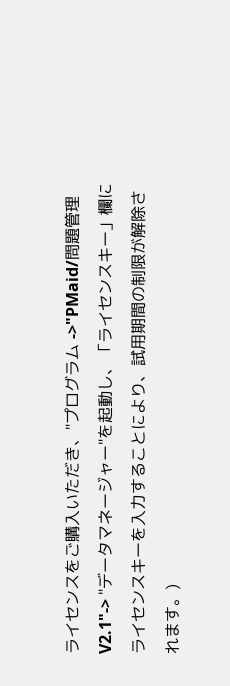ライセンスをご購入いただき、"プログラム ->"PMaid/問題管理V2.1"-> "データマネージャー"を起動し、「ライセンスキー」欄にライセンスキーを入力することにより、試用期間の制限が解除されます。)